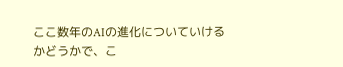ここ数年のAIの進化についていけるかどうかで、こ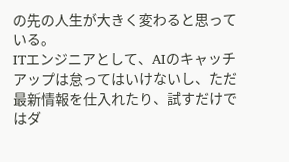の先の人生が大きく変わると思っている。
ITエンジニアとして、AIのキャッチアップは怠ってはいけないし、ただ最新情報を仕入れたり、試すだけではダ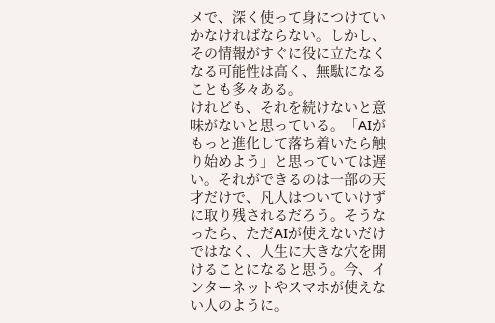メで、深く使って身につけていかなければならない。しかし、その情報がすぐに役に立たなくなる可能性は高く、無駄になることも多々ある。
けれども、それを続けないと意味がないと思っている。「AIがもっと進化して落ち着いたら触り始めよう」と思っていては遅い。それができるのは一部の天才だけで、凡人はついていけずに取り残されるだろう。そうなったら、ただAIが使えないだけではなく、人生に大きな穴を開けることになると思う。今、インターネットやスマホが使えない人のように。